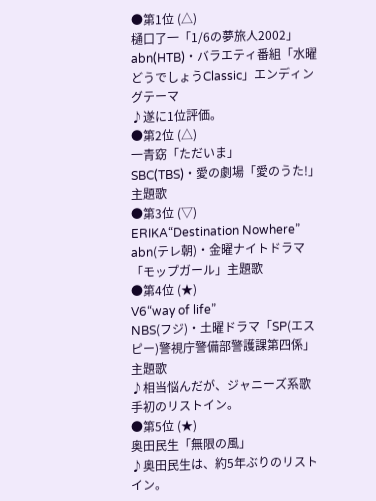●第1位 (△)
樋口了一「1/6の夢旅人2002」
abn(HTB)・バラエティ番組「水曜どうでしょうClassic」エンディングテーマ
♪遂に1位評価。
●第2位 (△)
一青窈「ただいま」
SBC(TBS)・愛の劇場「愛のうた!」主題歌
●第3位 (▽)
ERIKA“Destination Nowhere”
abn(テレ朝)・金曜ナイトドラマ「モップガール」主題歌
●第4位 (★)
V6“way of life”
NBS(フジ)・土曜ドラマ「SP(エスピー)警視庁警備部警護課第四係」主題歌
♪相当悩んだが、ジャニーズ系歌手初のリストイン。
●第5位 (★)
奥田民生「無限の風」
♪奥田民生は、約5年ぶりのリストイン。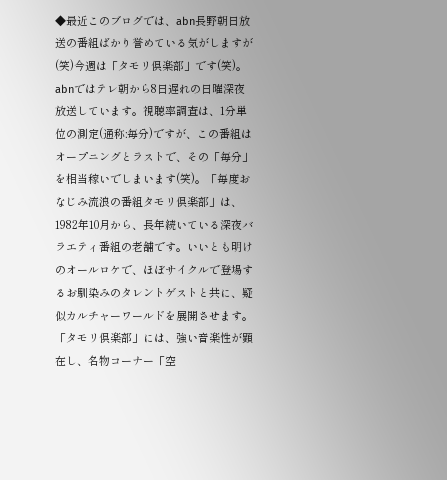◆最近このブログでは、abn長野朝日放送の番組ばかり誉めている気がしますが(笑)今週は「タモリ倶楽部」です(笑)。abnではテレ朝から8日遅れの日曜深夜放送しています。視聴率調査は、1分単位の測定(通称:毎分)ですが、この番組はオープニングとラストで、その「毎分」を相当稼いでしまいます(笑)。「毎度おなじみ流浪の番組タモリ倶楽部」は、1982年10月から、長年続いている深夜バラエティ番組の老舗です。いいとも明けのオールロケで、ほぼサイクルで登場するお馴染みのタレントゲストと共に、疑似カルチャーワールドを展開させます。「タモリ倶楽部」には、強い音楽性が顕在し、名物コーナー「空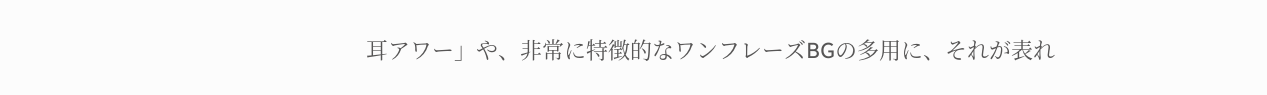耳アワー」や、非常に特徴的なワンフレーズBGの多用に、それが表れ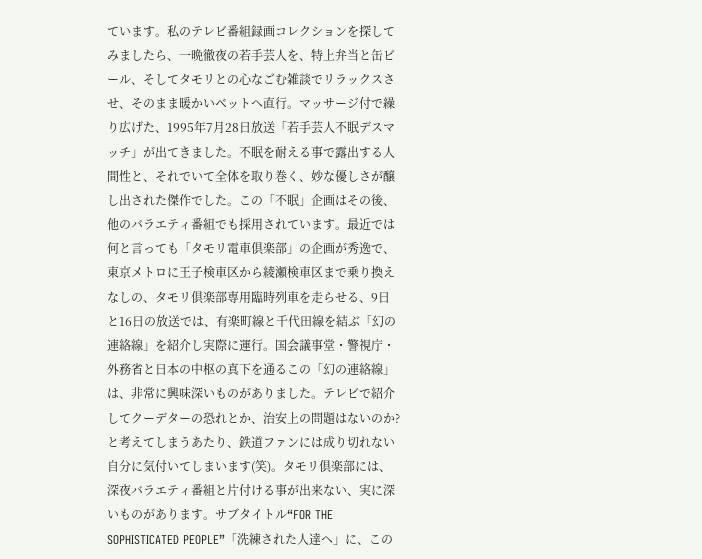ています。私のテレビ番組録画コレクションを探してみましたら、一晩徹夜の若手芸人を、特上弁当と缶ビール、そしてタモリとの心なごむ雑談でリラックスさせ、そのまま暖かいベットへ直行。マッサージ付で繰り広げた、1995年7月28日放送「若手芸人不眠デスマッチ」が出てきました。不眠を耐える事で露出する人間性と、それでいて全体を取り巻く、妙な優しさが醸し出された傑作でした。この「不眠」企画はその後、他のバラエティ番組でも採用されています。最近では何と言っても「タモリ電車倶楽部」の企画が秀逸で、東京メトロに王子検車区から綾瀬検車区まで乗り換えなしの、タモリ倶楽部専用臨時列車を走らせる、9日と16日の放送では、有楽町線と千代田線を結ぶ「幻の連絡線」を紹介し実際に運行。国会議事堂・警視庁・外務省と日本の中枢の真下を通るこの「幻の連絡線」は、非常に興味深いものがありました。テレビで紹介してクーデターの恐れとか、治安上の問題はないのか?と考えてしまうあたり、鉄道ファンには成り切れない自分に気付いてしまいます(笑)。タモリ倶楽部には、深夜バラエティ番組と片付ける事が出来ない、実に深いものがあります。サブタイトル“FOR THE SOPHISTICATED PEOPLE”「洗練された人達へ」に、この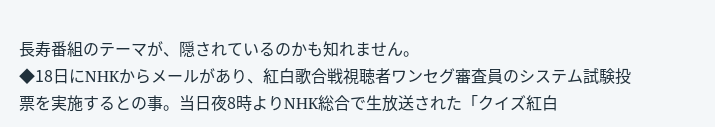長寿番組のテーマが、隠されているのかも知れません。
◆18日にNHKからメールがあり、紅白歌合戦視聴者ワンセグ審査員のシステム試験投票を実施するとの事。当日夜8時よりNHK総合で生放送された「クイズ紅白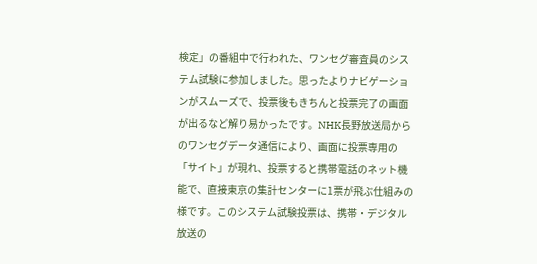検定」の番組中で行われた、ワンセグ審査員のシステム試験に参加しました。思ったよりナビゲーションがスムーズで、投票後もきちんと投票完了の画面が出るなど解り易かったです。NHK長野放送局からのワンセグデータ通信により、画面に投票専用の「サイト」が現れ、投票すると携帯電話のネット機能で、直接東京の集計センターに1票が飛ぶ仕組みの様です。このシステム試験投票は、携帯・デジタル放送の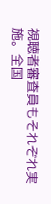視聴者審査員もそれぞれ実施。全国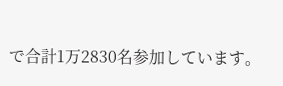で合計1万2830名参加しています。